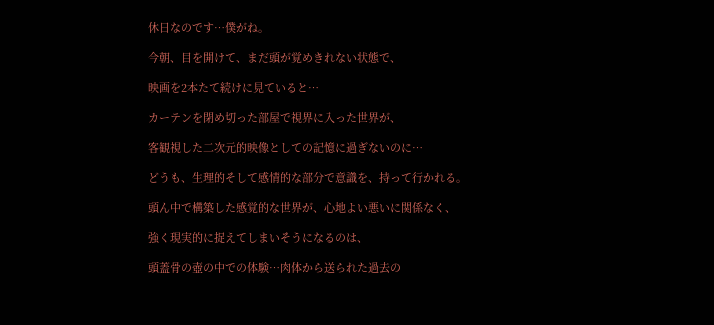休日なのです…僕がね。

今朝、目を開けて、まだ頭が覚めきれない状態で、

映画を2本たて続けに見ていると…

カーテンを閉め切った部屋で視界に入った世界が、

客観視した二次元的映像としての記憶に過ぎないのに…

どうも、生理的そして感情的な部分で意識を、持って行かれる。

頭ん中で構築した感覚的な世界が、心地よい悪いに関係なく、

強く現実的に捉えてしまいそうになるのは、

頭蓋骨の壺の中での体験…肉体から送られた過去の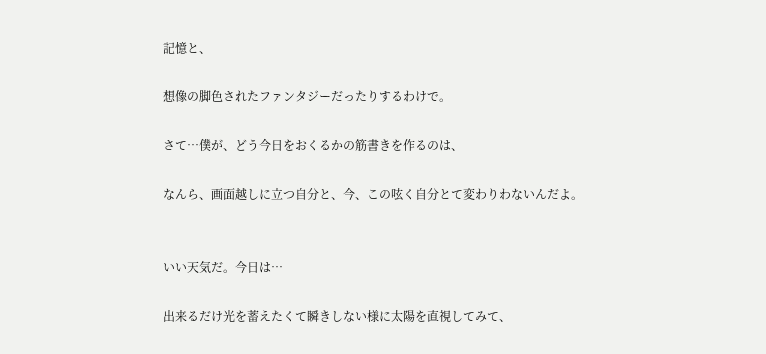記憶と、

想像の脚色されたファンタジーだったりするわけで。

さて…僕が、どう今日をおくるかの筋書きを作るのは、

なんら、画面越しに立つ自分と、今、この呟く自分とて変わりわないんだよ。


いい天気だ。今日は…

出来るだけ光を蓄えたくて瞬きしない様に太陽を直視してみて、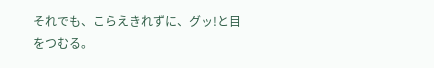それでも、こらえきれずに、グッ!と目をつむる。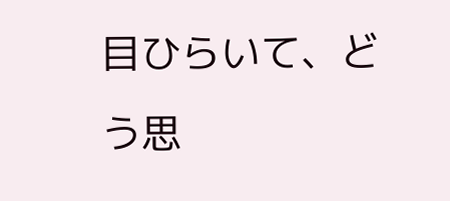目ひらいて、どう思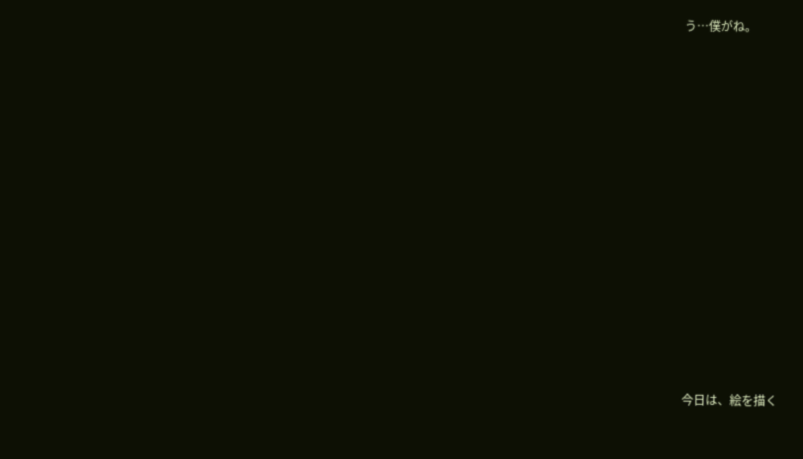う…僕がね。
















今日は、絵を描く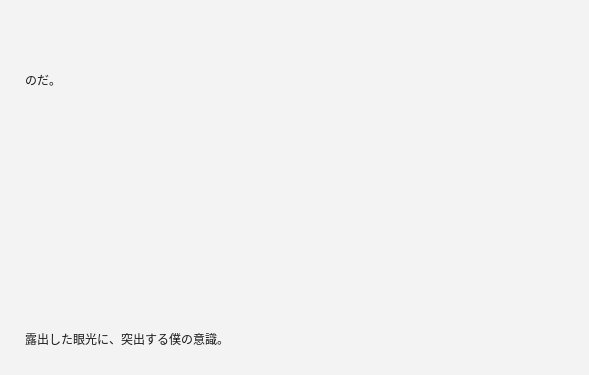のだ。















露出した眼光に、突出する僕の意識。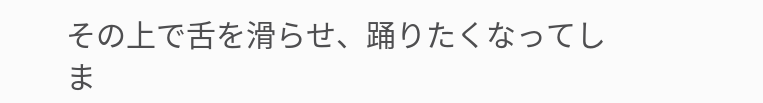その上で舌を滑らせ、踊りたくなってしま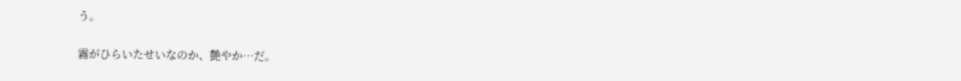う。

霧がひらいたせいなのか、艶やか…だ。